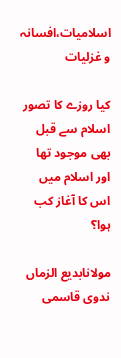اسلامیات،افسانہ و غزلیات

کیا روزے کا تصور اسلام سے قبل بھی موجود تھا اور اسلام میں اس کا آغاز کب ہوا؟

مولانابدیع الزماں ندوی قاسمی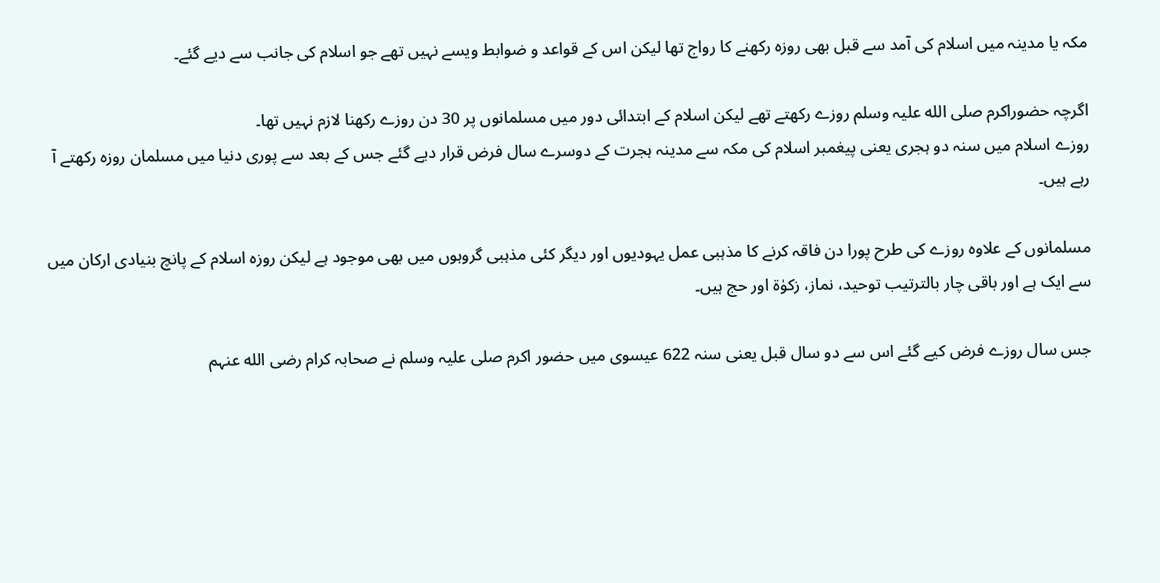مکہ یا مدینہ میں اسلام کی آمد سے قبل بھی روزہ رکھنے کا رواج تھا لیکن اس کے قواعد و ضوابط ویسے نہیں تھے جو اسلام کی جانب سے دیے گئے۔

اگرچہ حضوراکرم صلی الله علیہ وسلم روزے رکھتے تھے لیکن اسلام کے ابتدائی دور میں مسلمانوں پر 30 دن روزے رکھنا لازم نہیں تھا۔
روزے اسلام میں سنہ دو ہجری یعنی پیغمبر اسلام کی مکہ سے مدینہ ہجرت کے دوسرے سال فرض قرار دیے گئے جس کے بعد سے پوری دنیا میں مسلمان روزہ رکھتے آ رہے ہیں۔

مسلمانوں کے علاوہ روزے کی طرح پورا دن فاقہ کرنے کا مذہبی عمل یہودیوں اور دیگر کئی مذہبی گروہوں میں بھی موجود ہے لیکن روزہ اسلام کے پانچ بنیادی ارکان میں سے ایک ہے اور باقی چار بالترتیب توحید، نماز، زکوٰۃ اور حج ہیں۔

جس سال روزے فرض کیے گئے اس سے دو سال قبل یعنی سنہ 622 عیسوی میں حضور اکرم صلی علیہ وسلم نے صحابہ کرام رضی الله عنہم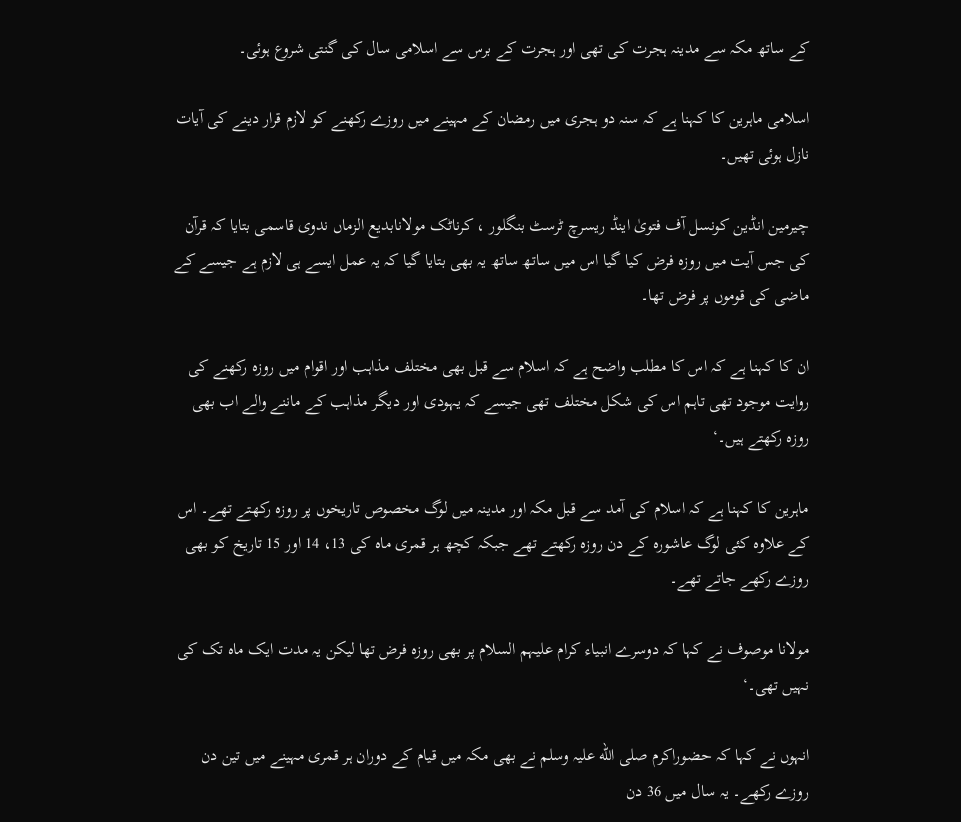کے ساتھ مکہ سے مدینہ ہجرت کی تھی اور ہجرت کے برس سے اسلامی سال کی گنتی شروع ہوئی۔

اسلامی ماہرین کا کہنا ہے کہ سنہ دو ہجری میں رمضان کے مہینے میں روزے رکھنے کو لازم قرار دینے کی آیات نازل ہوئی تھیں۔

چیرمین انڈین کونسل آف فتویٰ اینڈ ریسرچ ٹرسٹ بنگلور ، کرناٹک مولانابدیع الزماں ندوی قاسمی بتایا کہ قرآن کی جس آیت میں روزہ فرض کیا گیا اس میں ساتھ ساتھ یہ بھی بتایا گیا کہ یہ عمل ایسے ہی لازم ہے جیسے کے ماضی کی قوموں پر فرض تھا۔

ان کا کہنا ہے کہ اس کا مطلب واضح ہے کہ اسلام سے قبل بھی مختلف مذاہب اور اقوام میں روزہ رکھنے کی روایت موجود تھی تاہم اس کی شکل مختلف تھی جیسے کہ یہودی اور دیگر مذاہب کے ماننے والے اب بھی روزہ رکھتے ہیں۔‘

ماہرین کا کہنا ہے کہ اسلام کی آمد سے قبل مکہ اور مدینہ میں لوگ مخصوص تاریخوں پر روزہ رکھتے تھے۔ اس کے علاوہ کئی لوگ عاشورہ کے دن روزہ رکھتے تھے جبکہ کچھ ہر قمری ماہ کی 13، 14 اور 15 تاریخ کو بھی روزے رکھے جاتے تھے۔

مولانا موصوف نے کہا کہ دوسرے انبیاء کرام علیہم السلام پر بھی روزہ فرض تھا لیکن یہ مدت ایک ماہ تک کی نہیں تھی۔‘

انہوں نے کہا کہ حضوراکرم صلی الله علیہ وسلم نے بھی مکہ میں قیام کے دوران ہر قمری مہینے میں تین دن روزے رکھے۔ یہ سال میں 36 دن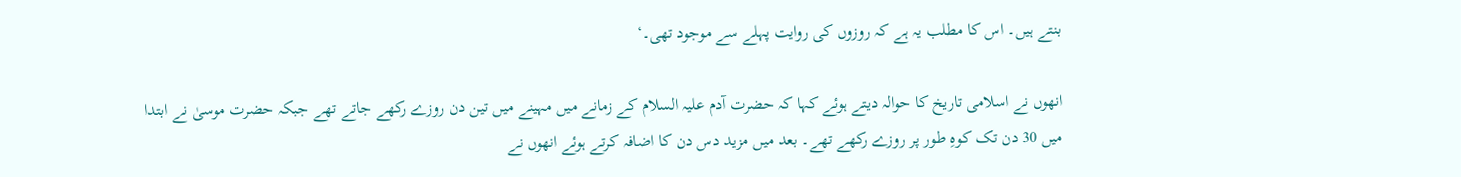بنتے ہیں۔ اس کا مطلب یہ ہے کہ روزوں کی روایت پہلے سے موجود تھی۔‘

انھوں نے اسلامی تاریخ کا حوالہ دیتے ہوئے کہا کہ حضرت آدم علیہ السلام کے زمانے میں مہینے میں تین دن روزے رکھے جاتے تھے جبکہ حضرت موسیٰ نے ابتدا میں 30 دن تک کوہِ طور پر روزے رکھے تھے۔ بعد میں مزید دس دن کا اضافہ کرتے ہوئے انھوں نے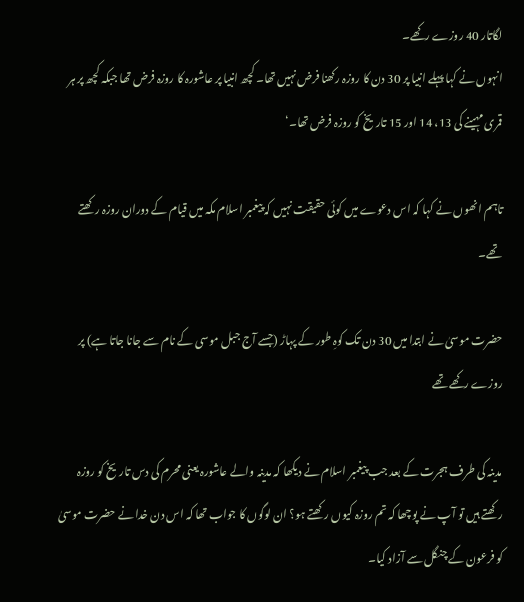لگاتار 40 روزے رکھے۔
انہوں نے کہا پہلے انبیا پر 30 دن کا روزہ رکھنا فرض نہیں تھا۔ کچھ انبیا پر عاشورہ کا روزہ فرض تھا جبکہ کچھ پر ہر قمری مہینے کی 13، 14 اور 15 تاریخ کو روزہ فرض تھا۔‘

تاہم انھوں نے کہا کہ اس دعوے میں کوئی حقیقت نہیں کہ پیغمبر اسلام مکہ میں قیام کے دوران روزہ رکھتے تھے۔

حضرت موسیٰ نے ابتدا میں 30 دن تک کوہِ طور کے پہاڑ (جسے آج جبل موسی کے نام سے جانا جاتا ہے) پر روزے رکھے تھے

مدینہ کی طرف ہجرت کے بعد جب پیغمبر اسلام نے دیکھا کہ مدینہ والے عاشورہ یعنی محرم کی دس تاریخ کو روزہ رکھتے ہیں تو آپ نے پوچھا کہ تم روزہ کیوں رکھتے ہو؟ ان لوگوں کا جواب تھا کہ اس دن خدا نے حضرت موسیٰ کو فرعون کے چنگل سے آزاد کیا۔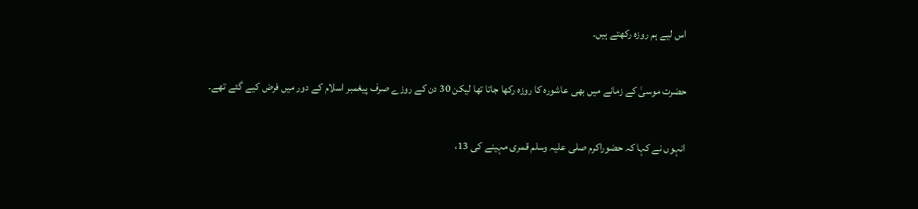اس لیے ہم روزہ رکھتے ہیں۔

حضرت موسیٰ کے زمانے میں بھی عاشورہ کا روزہ رکھا جاتا تھا لیکن 30 دن کے روزے صرف پیغمبر اسلام کے دور میں فرض کیے گئے تھے۔

انہوں نے کہا کہ حضوراکرم صلی علیہ وسلم قمری مہینے کی 13،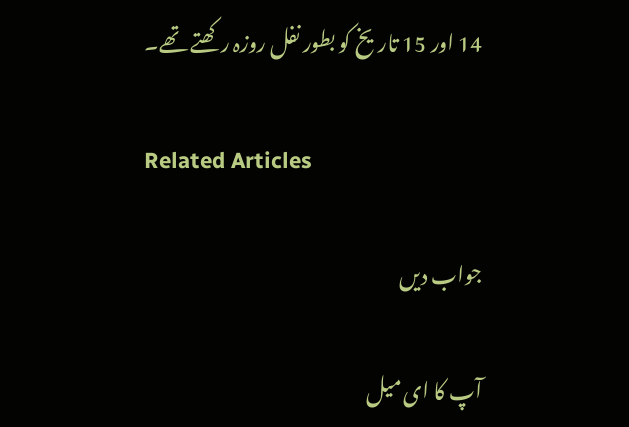14 اور 15 تاریخ کو بطور نفل روزہ رکھتے تھے۔

Related Articles

جواب دیں

آپ کا ای میل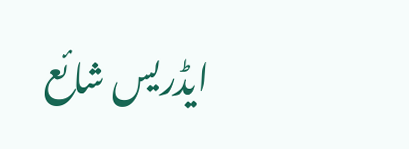ایڈریس شائع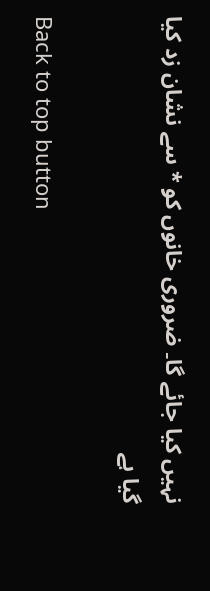نہیں کیا جائے گا۔ ضروری خانوں کو * سے نشان زد کیا گیا ہے

Back to top button